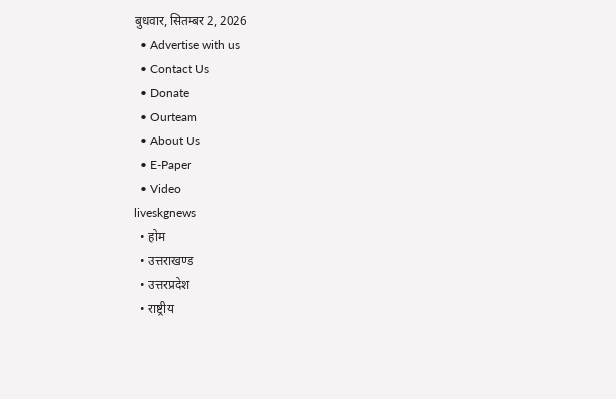बुधवार, सितम्बर 2, 2026
  • Advertise with us
  • Contact Us
  • Donate
  • Ourteam
  • About Us
  • E-Paper
  • Video
liveskgnews
  • होम
  • उत्तराखण्ड
  • उत्तरप्रदेश
  • राष्ट्रीय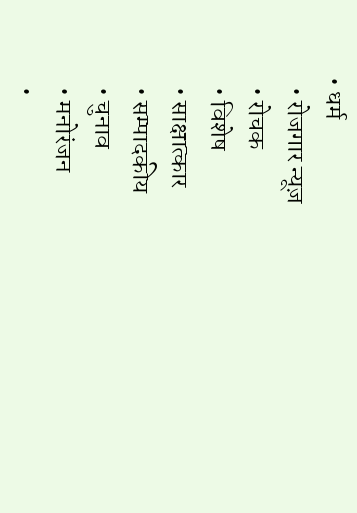• धर्म
  • रोजगार न्यूज़
  • रोचक
  • विशेष
  • साक्षात्कार
  • सम्पादकीय
  • चुनाव
  • मनोरंजन
  •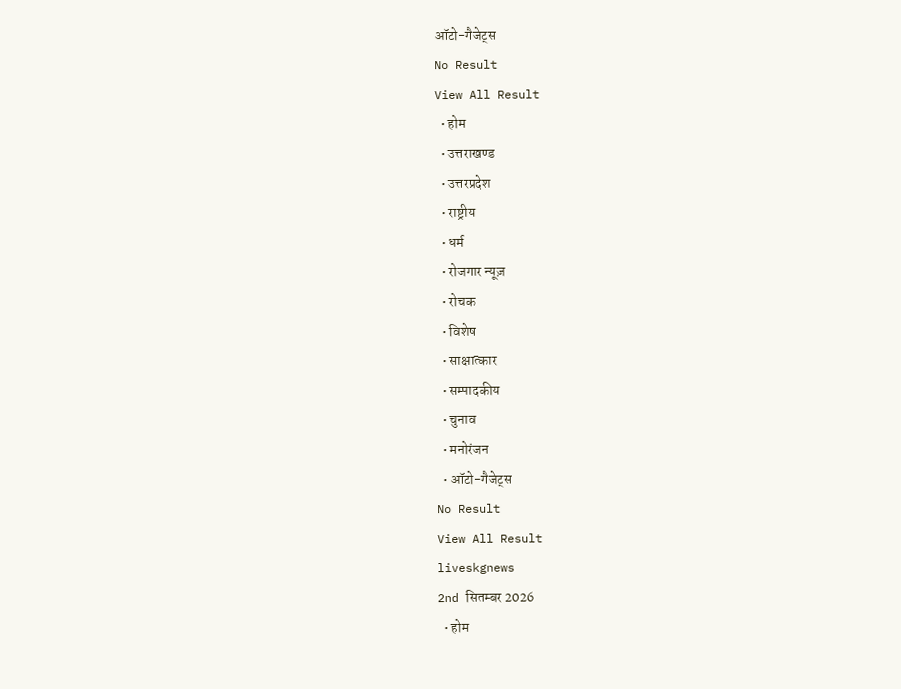ऑटो-गैजेट्स
No Result
View All Result
  • होम
  • उत्तराखण्ड
  • उत्तरप्रदेश
  • राष्ट्रीय
  • धर्म
  • रोजगार न्यूज़
  • रोचक
  • विशेष
  • साक्षात्कार
  • सम्पादकीय
  • चुनाव
  • मनोरंजन
  • ऑटो-गैजेट्स
No Result
View All Result
liveskgnews
2nd सितम्बर 2026
  • होम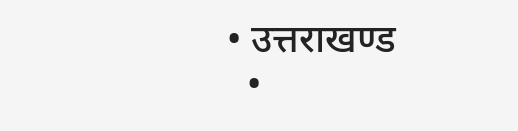• उत्तराखण्ड
  •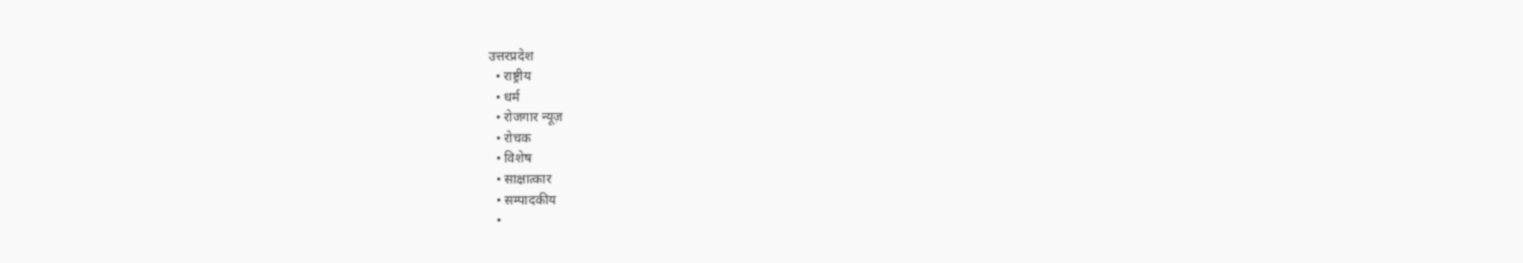उत्तरप्रदेश
  • राष्ट्रीय
  • धर्म
  • रोजगार न्यूज़
  • रोचक
  • विशेष
  • साक्षात्कार
  • सम्पादकीय
  •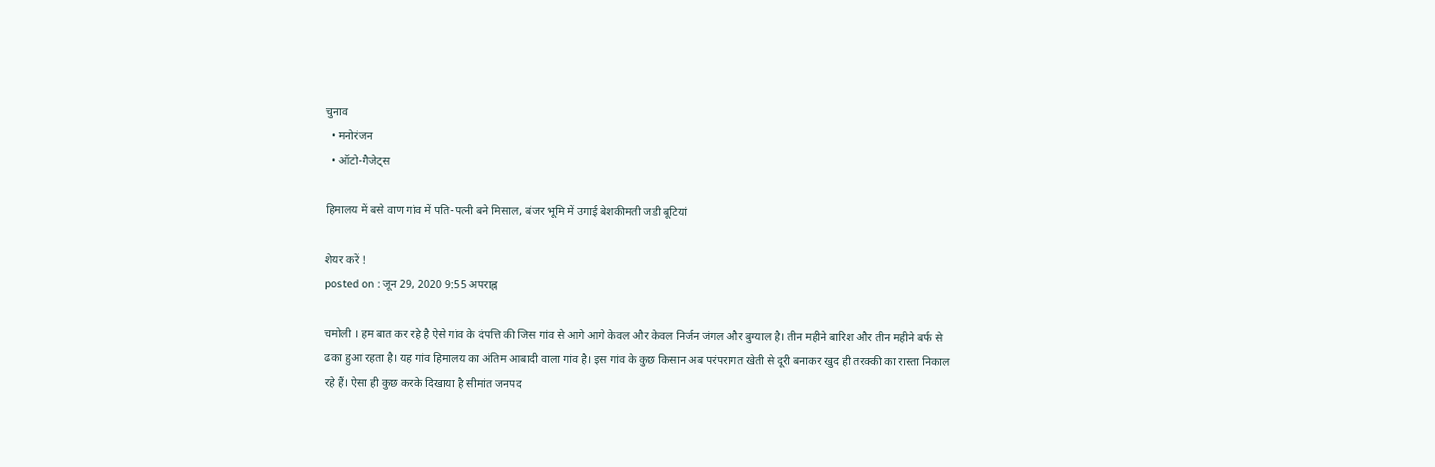चुनाव
  • मनोरंजन
  • ऑटो-गैजेट्स

हिमालय में बसे वाण गांव में पति-पत्नी बने मिसाल, बंजर भूमि में उगाई बेशकीमती जडी बूटियां

शेयर करें !
posted on : जून 29, 2020 9:55 अपराह्न

चमोली । हम बात कर रहे है ऐसे गांव के दंपत्ति की जिस गांव से आगे आगे केवल और केवल निर्जन जंगल और बुग्याल है। तीन महीने बारिश और तीन महीने बर्फ से ढका हुआ रहता है। यह गांव हिमालय का अंतिम आबादी वाला गांव है। इस गांव के कुछ किसान अब परंपरागत खेती से दूरी बनाकर खुद ही तरक्की का रास्ता निकाल रहे हैं। ऐसा ही कुछ करके दिखाया है सीमांत जनपद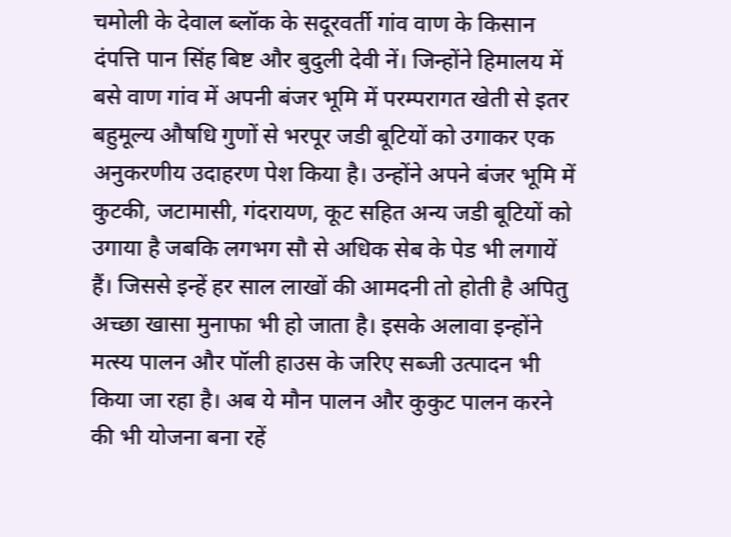चमोली के देवाल ब्लॉक के सदूरवर्ती गांव वाण के किसान दंपत्ति पान सिंह बिष्ट और बुदुली देवी नें। जिन्होंने हिमालय में बसे वाण गांव में अपनी बंजर भूमि में परम्परागत खेती से इतर बहुमूल्य औषधि गुणों से भरपूर जडी बूटियों को उगाकर एक अनुकरणीय उदाहरण पेश किया है। उन्होंने अपने बंजर भूमि में कुटकी, जटामासी, गंदरायण, कूट सहित अन्य जडी बूटियों को उगाया है जबकि लगभग सौ से अधिक सेब के पेड भी लगायें हैं। जिससे इन्हें हर साल लाखों की आमदनी तो होती है अपितु अच्छा खासा मुनाफा भी हो जाता है। इसके अलावा इन्होंने मत्स्य पालन और पॉली हाउस के जरिए सब्जी उत्पादन भी किया जा रहा है। अब ये मौन पालन और कुकुट पालन करने की भी योजना बना रहें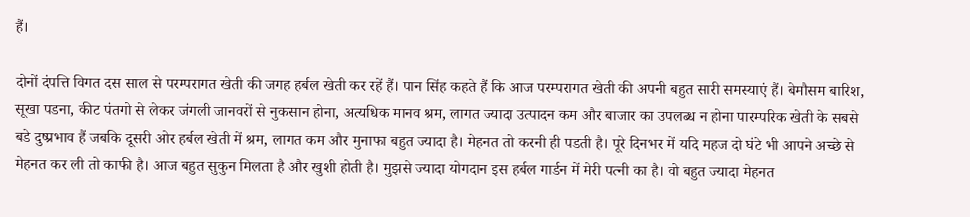हैं।

दोनों दंपत्ति विगत दस साल से परम्परागत खेती की जगह हर्बल खेती कर रहें हैं। पान सिंह कहते हैं कि आज परम्परागत खेती की अपनी बहुत सारी समस्याएं हैं। बेमौसम बारिश, सूखा पडना, कीट पंतगो से लेकर जंगली जानवरों से नुकसान होना, अत्यधिक मानव श्रम, लागत ज्यादा उत्पादन कम और बाजार का उपलब्ध न होना पारम्परिक खेती के सबसे बडे दुष्प्रभाव हैं जबकि दूसरी ओर हर्बल खेती में श्रम, लागत कम और मुनाफा बहुत ज्यादा है। मेहनत तो करनी ही पडती है। पूरे दिनभर में यदि महज दो घंटे भी आपने अच्छे से मेहनत कर ली तो काफी है। आज बहुत सुकुन मिलता है और खुशी होती है। मुझसे ज्यादा योगदान इस हर्बल गार्डन में मेरी पत्नी का है। वो बहुत ज्यादा मेहनत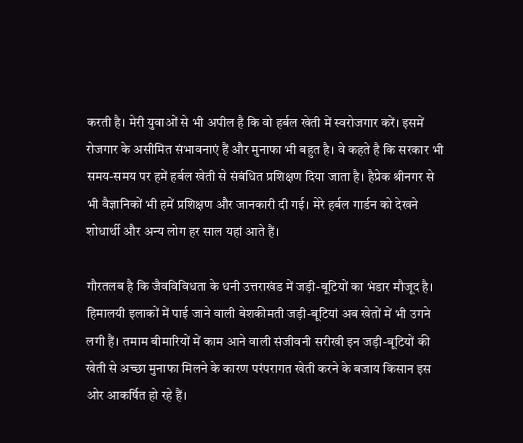करती है। मेरी युवाओं से भी अपील है कि वो हर्बल खेती में स्वरोजगार करें। इसमें रोजगार के असीमित संभावनाएं हैं और मुनाफा भी बहुत है। वे कहते है कि सरकार भी समय-समय पर हमें हर्बल खेती से संबंधित प्रशिक्षण दिया जाता है। हैप्रेक श्रीनगर से भी वैज्ञानिकों भी हमें प्रशिक्षण और जानकारी दी गई। मेरे हर्बल गार्डन को देखने शोधार्थी और अन्य लोग हर साल यहां आते हैं।

गौरतलब है कि जैवविविधता के धनी उत्तराखंड में जड़ी-बूटियों का भंडार मौजूद है। हिमालयी इलाकों में पाई जाने वाली बेशकीमती जड़ी-बूटियां अब खेतों में भी उगने लगी हैं। तमाम बीमारियों में काम आने वाली संजीवनी सरीखी इन जड़ी-बूटियों की खेती से अच्छा मुनाफा मिलने के कारण परंपरागत खेती करने के बजाय किसान इस ओर आकर्षित हो रहे हैं।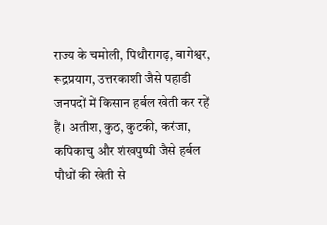राज्य के चमोली, पिथौरागढ़, बागेश्वर, रूद्रप्रयाग, उत्तरकाशी जैसे पहाडी जनपदों में किसान हर्बल खेती कर रहें हैं। अतीश, कुठ, कुटकी, करंजा, कपिकाचु और शंखपुष्पी जैसे हर्बल पौधों की खेती से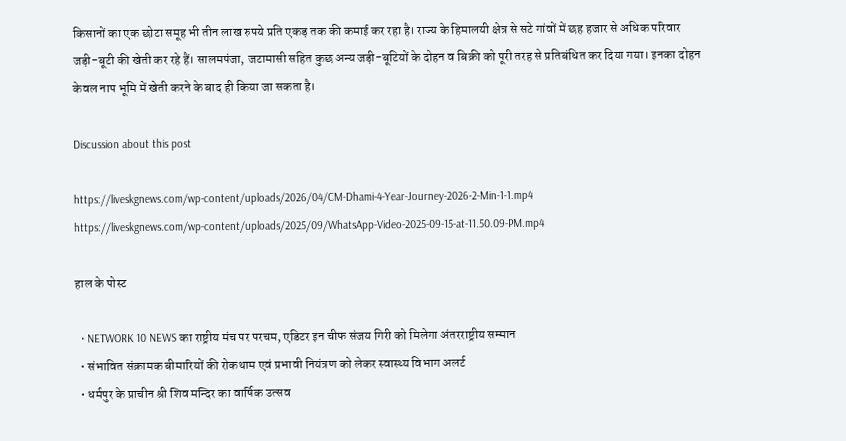किसानों का एक छोटा समूह भी तीन लाख रुपये प्रति एकड़ तक की कमाई कर रहा है। राज्य के हिमालयी क्षेत्र से सटे गांवों में छह हजार से अधिक परिवार जड़ी-बूटी की खेती कर रहे हैं। सालमपंजा, जटामासी सहित कुछ अन्य जड़ी-बूटियों के दोहन व बिक्री को पूरी तरह से प्रतिबंधित कर दिया गया। इनका दोहन केवल नाप भूमि में खेती करने के बाद ही किया जा सकता है।

Discussion about this post

https://liveskgnews.com/wp-content/uploads/2026/04/CM-Dhami-4-Year-Journey-2026-2-Min-1-1.mp4
https://liveskgnews.com/wp-content/uploads/2025/09/WhatsApp-Video-2025-09-15-at-11.50.09-PM.mp4

हाल के पोस्ट

  • NETWORK 10 NEWS का राष्ट्रीय मंच पर परचम, एडिटर इन चीफ संजय गिरी को मिलेगा अंतरराष्ट्रीय सम्मान
  • संभावित संक्रामक बीमारियों की रोकथाम एवं प्रभावी नियंत्रण को लेकर स्वास्थ्य विभाग अलर्ट
  • धर्मपुर के प्राचीन श्री शिव मन्दिर का वार्षिक उत्सव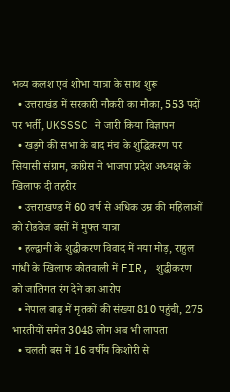भव्य कलश एवं शोभा यात्रा के साथ शुरू
  • उत्तराखंड में सरकारी नौकरी का मौका, 553 पदों पर भर्ती, UKSSSC ने जारी किया विज्ञापन
  • खड़गे की सभा के बाद मंच के शुद्धिकरण पर सियासी संग्राम, कांग्रेस ने भाजपा प्रदेश अध्यक्ष के खिलाफ दी तहरीर
  • उत्तराखण्ड में 60 वर्ष से अधिक उम्र की महिलाओं को रोडवेज बसों में मुफ्त यात्रा
  • हल्द्वानी के शुद्धीकरण विवाद में नया मोड़, राहुल गांधी के खिलाफ कोतवाली में FIR, शुद्धीकरण को जातिगत रंग देने का आरोप
  • नेपाल बाढ़ में मृतकों की संख्या 810 पहुंची, 275 भारतीयों समेत 3048 लोग अब भी लापता
  • चलती बस में 16 वर्षीय किशोरी से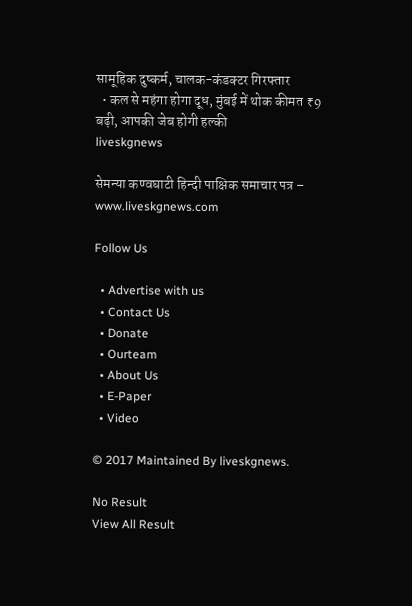सामूहिक दुष्कर्म, चालक-कंडक्टर गिरफ्तार
  • कल से महंगा होगा दूध, मुंबई में थोक कीमत ₹9 बढ़ी, आपकी जेब होगी हल्की
liveskgnews

सेमन्या कण्वघाटी हिन्दी पाक्षिक समाचार पत्र – www.liveskgnews.com

Follow Us

  • Advertise with us
  • Contact Us
  • Donate
  • Ourteam
  • About Us
  • E-Paper
  • Video

© 2017 Maintained By liveskgnews.

No Result
View All Result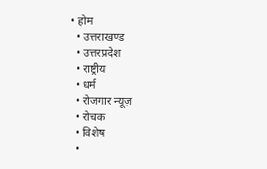• होम
  • उत्तराखण्ड
  • उत्तरप्रदेश
  • राष्ट्रीय
  • धर्म
  • रोजगार न्यूज़
  • रोचक
  • विशेष
  •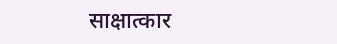साक्षात्कार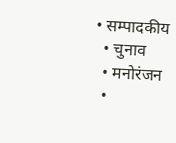• सम्पादकीय
  • चुनाव
  • मनोरंजन
  •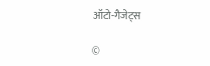ऑटो-गैजेट्स

©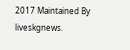2017 Maintained By liveskgnews.